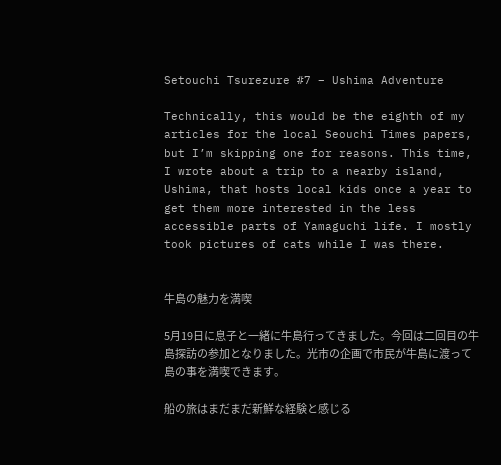Setouchi Tsurezure #7 – Ushima Adventure

Technically, this would be the eighth of my articles for the local Seouchi Times papers, but I’m skipping one for reasons. This time, I wrote about a trip to a nearby island, Ushima, that hosts local kids once a year to get them more interested in the less accessible parts of Yamaguchi life. I mostly took pictures of cats while I was there.


牛島の魅力を満喫

5月19日に息子と一緒に牛島行ってきました。今回は二回目の牛島探訪の参加となりました。光市の企画で市民が牛島に渡って島の事を満喫できます。

船の旅はまだまだ新鮮な経験と感じる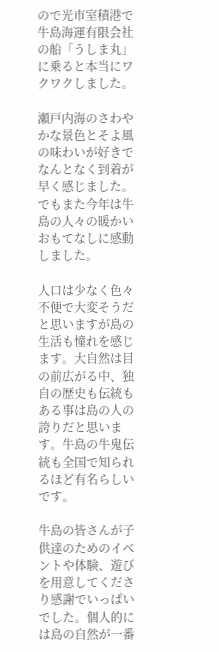ので光市室積港で牛島海運有限会社の船「うしま丸」に乗ると本当にワクワクしました。

瀬戸内海のさわやかな景色とそよ風の味わいが好きでなんとなく到着が早く感じました。でもまた今年は牛島の人々の暖かいおもてなしに感動しました。

人口は少なく色々不便で大変そうだと思いますが島の生活も憧れを感じます。大自然は目の前広がる中、独自の歴史も伝統もある事は島の人の誇りだと思います。牛島の牛鬼伝統も全国で知られるほど有名らしいです。

牛島の皆さんが子供達のためのイベントや体験、遊びを用意してくださり感謝でいっぱいでした。個人的には島の自然が一番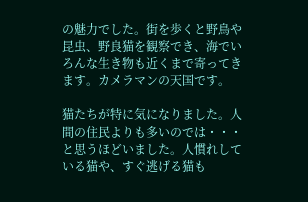の魅力でした。街を歩くと野鳥や昆虫、野良猫を観察でき、海でいろんな生き物も近くまで寄ってきます。カメラマンの天国です。

猫たちが特に気になりました。人間の住民よりも多いのでは・・・と思うほどいました。人慣れしている猫や、すぐ逃げる猫も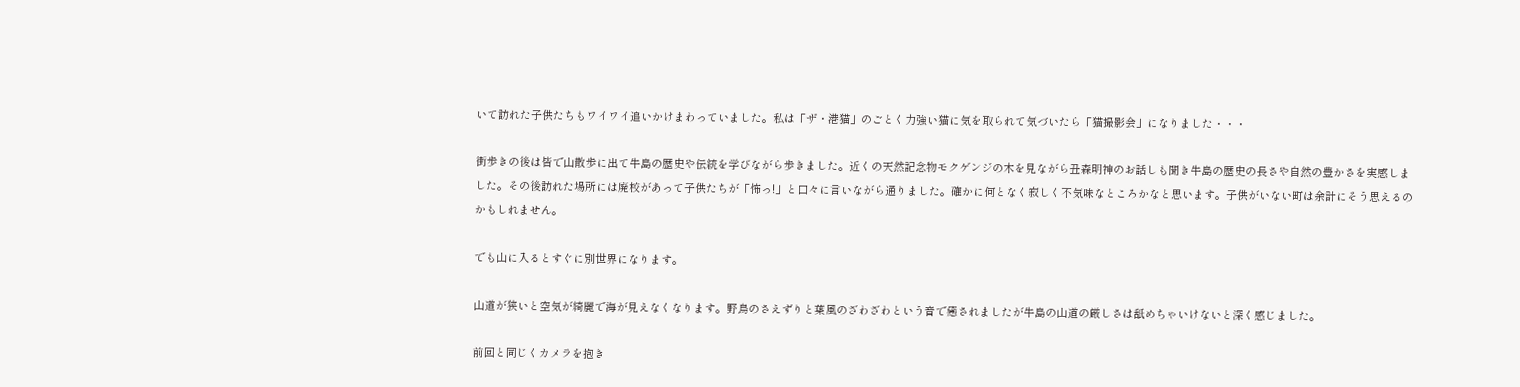いて訪れた子供たちもワイワイ追いかけまわっていました。私は「ザ・港猫」のごとく力強い猫に気を取られて気づいたら「猫撮影会」になりました・・・

街歩きの後は皆で山散歩に出て牛島の歴史や伝統を学びながら歩きました。近くの天然記念物モクゲンジの木を見ながら丑森明神のお話しも聞き牛島の歴史の長さや自然の豊かさを実感しました。その後訪れた場所には廃校があって子供たちが「怖っ!」と口々に言いながら通りました。確かに何となく寂しく不気味なところかなと思います。子供がいない町は余計にそう思えるのかもしれません。

でも山に入るとすぐに別世界になります。

山道が狭いと空気が綺麗で海が見えなくなります。野鳥のさえずりと葉風のざわざわという音で癒されましたが牛島の山道の厳しさは舐めちゃいけないと深く感じました。

前回と同じくカメラを抱き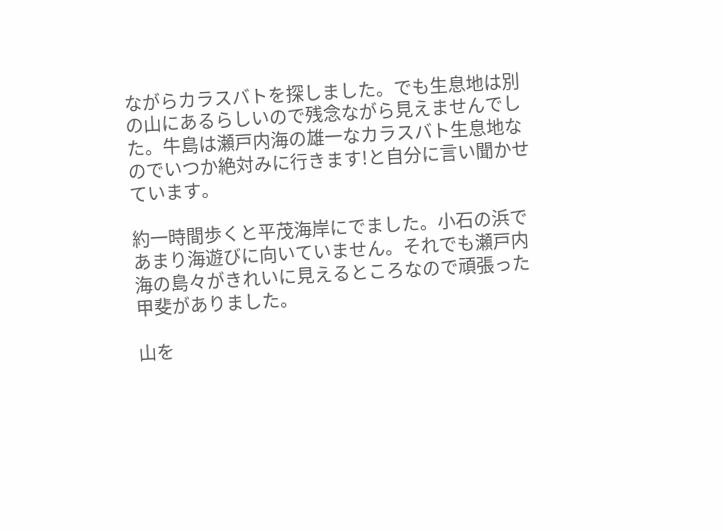ながらカラスバトを探しました。でも生息地は別の山にあるらしいので残念ながら見えませんでした。牛島は瀬戸内海の雄一なカラスバト生息地なのでいつか絶対みに行きます!と自分に言い聞かせています。

約一時間歩くと平茂海岸にでました。小石の浜であまり海遊びに向いていません。それでも瀬戸内海の島々がきれいに見えるところなので頑張った甲斐がありました。

山を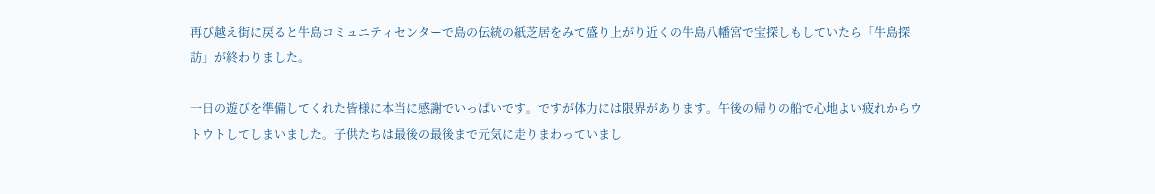再び越え街に戻ると牛島コミュニティセンターで島の伝統の紙芝居をみて盛り上がり近くの牛島八幡宮で宝探しもしていたら「牛島探訪」が終わりました。

一日の遊びを準備してくれた皆様に本当に感謝でいっぱいです。ですが体力には限界があります。午後の帰りの船で心地よい疲れからウトウトしてしまいました。子供たちは最後の最後まで元気に走りまわっていまし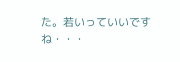た。若いっていいですね・・・